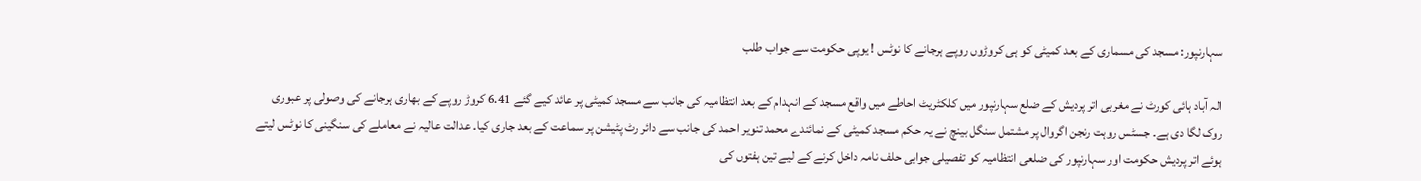سہارنپور: مسجد کی مسماری کے بعد کمیٹی کو ہی کروڑوں روپے ہرجانے کا نوٹس ! یوپی حکومت سے جواب طلب

الہ آباد ہائی کورٹ نے مغربی اتر پردیش کے ضلع سہارنپور میں کلکٹریٹ احاطے میں واقع مسجد کے انہدام کے بعد انتظامیہ کی جانب سے مسجد کمیٹی پر عائد کیے گئے 6.41 کروڑ روپے کے بھاری ہرجانے کی وصولی پر عبوری روک لگا دی ہے۔ جسٹس روہت رنجن اگروال پر مشتمل سنگل بینچ نے یہ حکم مسجد کمیٹی کے نمائندے محمد تنویر احمد کی جانب سے دائر رٹ پٹیشن پر سماعت کے بعد جاری کیا۔ عدالت عالیہ نے معاملے کی سنگینی کا نوٹس لیتے ہوئے اتر پردیش حکومت اور سہارنپور کی ضلعی انتظامیہ کو تفصیلی جوابی حلف نامہ داخل کرنے کے لیے تین ہفتوں کی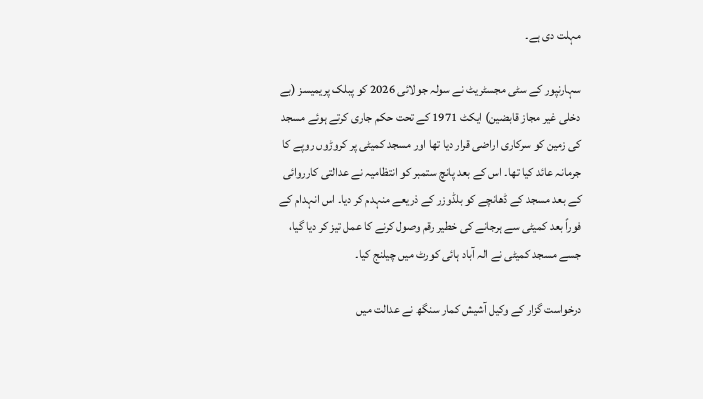مہلت دی ہے۔

سہارنپور کے سٹی مجسٹریٹ نے سولہ جولائی 2026 کو پبلک پریمیسز (بے دخلی غیر مجاز قابضین) ایکٹ 1971 کے تحت حکم جاری کرتے ہوئے مسجد کی زمین کو سرکاری اراضی قرار دیا تھا اور مسجد کمیٹی پر کروڑوں روپے کا جرمانہ عائد کیا تھا۔ اس کے بعد پانچ ستمبر کو انتظامیہ نے عدالتی کارروائی کے بعد مسجد کے ڈھانچے کو بلڈوزر کے ذریعے منہدم کر دیا۔ اس انہدام کے فوراً بعد کمیٹی سے ہرجانے کی خطیر رقم وصول کرنے کا عمل تیز کر دیا گیا، جسے مسجد کمیٹی نے الہ آباد ہائی کورٹ میں چیلنج کیا۔

درخواست گزار کے وکیل آشیش کمار سنگھ نے عدالت میں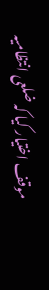موقف اختیار کیا کہ ضلعی انتظامیہ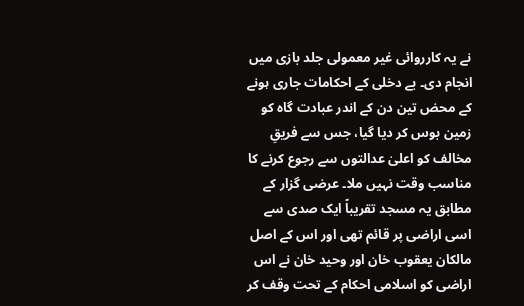نے یہ کارروائی غیر معمولی جلد بازی میں انجام دی۔ بے دخلی کے احکامات جاری ہونے کے محض تین دن کے اندر عبادت گاہ کو زمین بوس کر دیا گیا، جس سے فریقِ مخالف کو اعلیٰ عدالتوں سے رجوع کرنے کا مناسب وقت نہیں ملا۔ عرضی گزار کے مطابق یہ مسجد تقریباً ایک صدی سے اسی اراضی پر قائم تھی اور اس کے اصل مالکان یعقوب خان اور وحید خان نے اس اراضی کو اسلامی احکام کے تحت وقف کر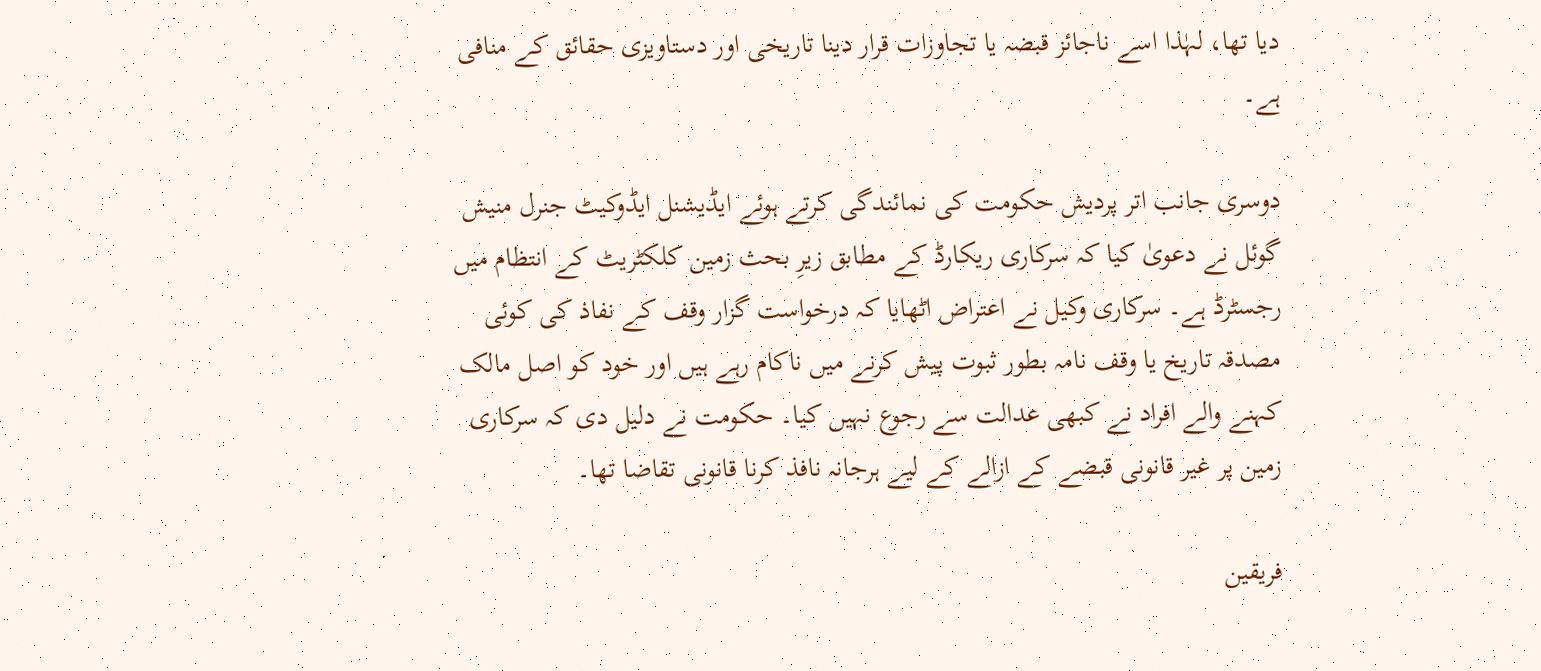دیا تھا، لہٰذا اسے ناجائز قبضہ یا تجاوزات قرار دینا تاریخی اور دستاویزی حقائق کے منافی ہے۔

دوسری جانب اتر پردیش حکومت کی نمائندگی کرتے ہوئے ایڈیشنل ایڈوکیٹ جنرل منیش گوئل نے دعویٰ کیا کہ سرکاری ریکارڈ کے مطابق زیرِ بحث زمین کلکٹریٹ کے انتظام میں رجسٹرڈ ہے۔ سرکاری وکیل نے اعتراض اٹھایا کہ درخواست گزار وقف کے نفاذ کی کوئی مصدقہ تاریخ یا وقف نامہ بطور ثبوت پیش کرنے میں ناکام رہے ہیں اور خود کو اصل مالک کہنے والے افراد نے کبھی عدالت سے رجوع نہیں کیا۔ حکومت نے دلیل دی کہ سرکاری زمین پر غیر قانونی قبضے کے ازالے کے لیے ہرجانہ نافذ کرنا قانونی تقاضا تھا۔

فریقین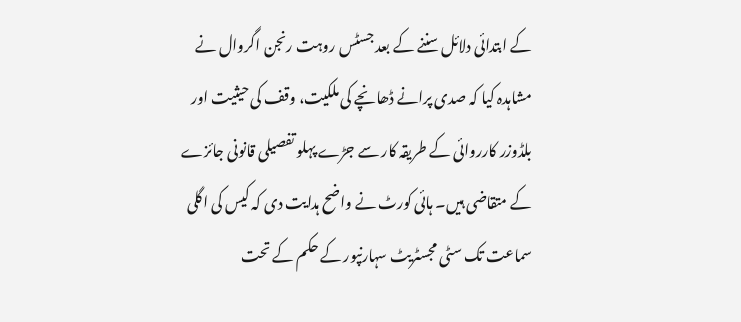کے ابتدائی دلائل سننے کے بعد جسٹس روہت رنجن اگروال نے مشاہدہ کیا کہ صدی پرانے ڈھانچے کی ملکیت، وقف کی حیثیت اور بلڈوزر کارروائی کے طریقہ کار سے جڑے پہلو تفصیلی قانونی جائزے کے متقاضی ہیں۔ ہائی کورٹ نے واضح ہدایت دی کہ کیس کی اگلی سماعت تک سٹی مجسٹریٹ سہارنپور کے حکم کے تحت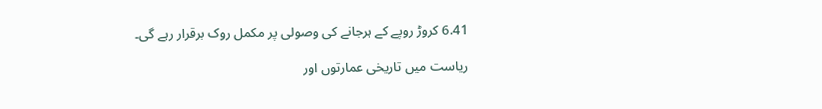6.41 کروڑ روپے کے ہرجانے کی وصولی پر مکمل روک برقرار رہے گی۔

ریاست میں تاریخی عمارتوں اور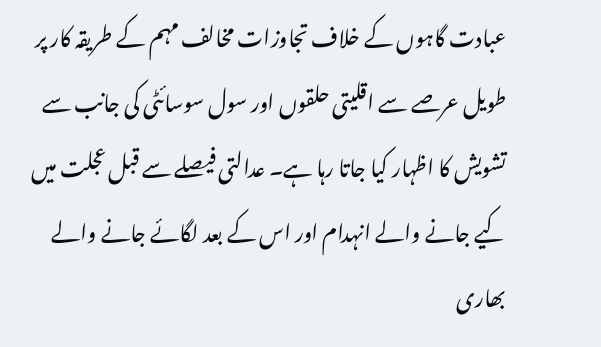عبادت گاہوں کے خلاف تجاوزات مخالف مہم کے طریقہ کار پر طویل عرصے سے اقلیتی حلقوں اور سول سوسائٹی کی جانب سے تشویش کا اظہار کیا جاتا رہا ہے۔ عدالتی فیصلے سے قبل عجلت میں کیے جانے والے انہدام اور اس کے بعد لگائے جانے والے بھاری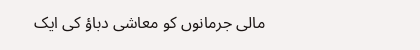مالی جرمانوں کو معاشی دباؤ کی ایک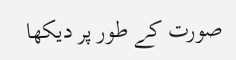صورت کے طور پر دیکھا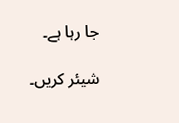جا رہا ہے۔

شیئر کریں۔